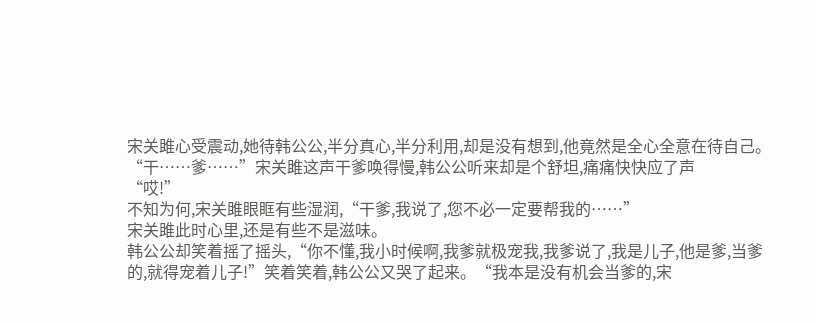宋关雎心受震动,她待韩公公,半分真心,半分利用,却是没有想到,他竟然是全心全意在待自己。
“干……爹……”宋关雎这声干爹唤得慢,韩公公听来却是个舒坦,痛痛快快应了声
“哎!”
不知为何,宋关雎眼眶有些湿润,“干爹,我说了,您不必一定要帮我的……”
宋关雎此时心里,还是有些不是滋味。
韩公公却笑着摇了摇头,“你不懂,我小时候啊,我爹就极宠我,我爹说了,我是儿子,他是爹,当爹的,就得宠着儿子!”笑着笑着,韩公公又哭了起来。“我本是没有机会当爹的,宋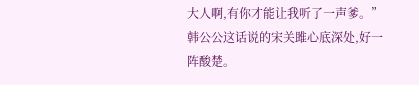大人啊,有你才能让我听了一声爹。”
韩公公这话说的宋关雎心底深处,好一阵酸楚。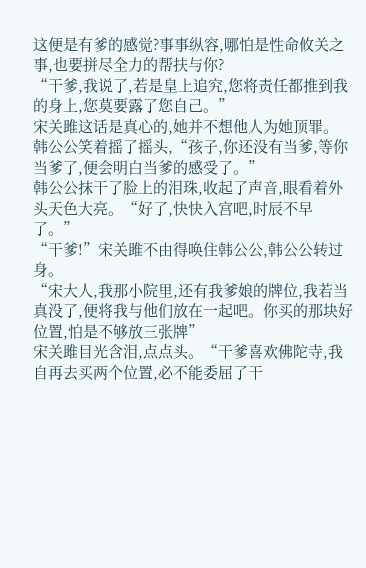这便是有爹的感觉?事事纵容,哪怕是性命攸关之事,也要拼尽全力的帮扶与你?
“干爹,我说了,若是皇上追究,您将责任都推到我的身上,您莫要露了您自己。”
宋关雎这话是真心的,她并不想他人为她顶罪。
韩公公笑着摇了摇头,“孩子,你还没有当爹,等你当爹了,便会明白当爹的感受了。”
韩公公抹干了脸上的泪珠,收起了声音,眼看着外头天色大亮。“好了,快快入宫吧,时辰不早了。”
“干爹!”宋关雎不由得唤住韩公公,韩公公转过身。
“宋大人,我那小院里,还有我爹娘的牌位,我若当真没了,便将我与他们放在一起吧。你买的那块好位置,怕是不够放三张牌”
宋关雎目光含泪,点点头。“干爹喜欢佛陀寺,我自再去买两个位置,必不能委屈了干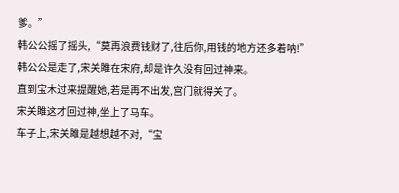爹。”
韩公公摇了摇头,“莫再浪费钱财了,往后你,用钱的地方还多着呐!”
韩公公是走了,宋关雎在宋府,却是许久没有回过神来。
直到宝木过来提醒她,若是再不出发,宫门就得关了。
宋关雎这才回过神,坐上了马车。
车子上,宋关雎是越想越不对,“宝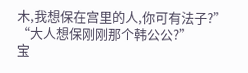木,我想保在宫里的人,你可有法子?”
“大人想保刚刚那个韩公公?”
宝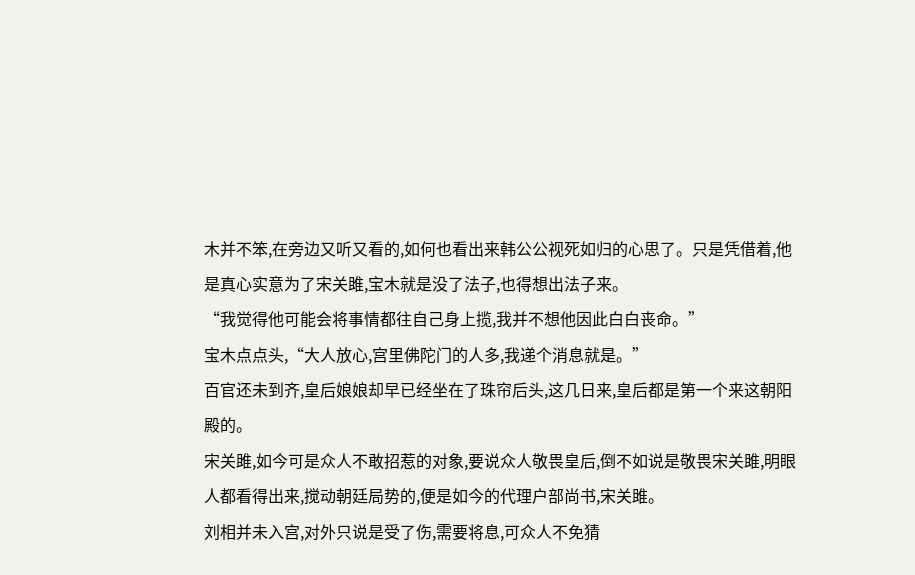木并不笨,在旁边又听又看的,如何也看出来韩公公视死如归的心思了。只是凭借着,他是真心实意为了宋关雎,宝木就是没了法子,也得想出法子来。
“我觉得他可能会将事情都往自己身上揽,我并不想他因此白白丧命。”
宝木点点头,“大人放心,宫里佛陀门的人多,我递个消息就是。”
百官还未到齐,皇后娘娘却早已经坐在了珠帘后头,这几日来,皇后都是第一个来这朝阳殿的。
宋关雎,如今可是众人不敢招惹的对象,要说众人敬畏皇后,倒不如说是敬畏宋关雎,明眼人都看得出来,搅动朝廷局势的,便是如今的代理户部尚书,宋关雎。
刘相并未入宫,对外只说是受了伤,需要将息,可众人不免猜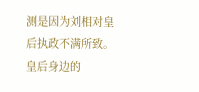测是因为刘相对皇后执政不满所致。
皇后身边的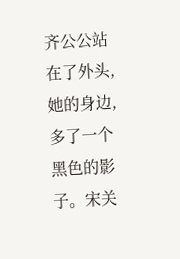齐公公站在了外头,她的身边,多了一个黑色的影子。宋关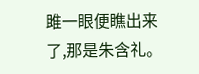雎一眼便瞧出来了,那是朱含礼。